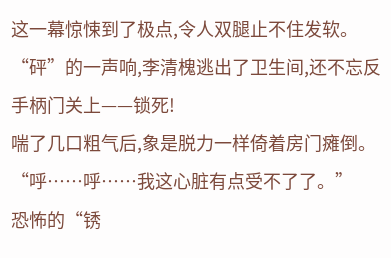这一幕惊悚到了极点,令人双腿止不住发软。
“砰”的一声响,李清槐逃出了卫生间,还不忘反手柄门关上——锁死!
喘了几口粗气后,象是脱力一样倚着房门瘫倒。
“呼……呼……我这心脏有点受不了了。”
恐怖的“锈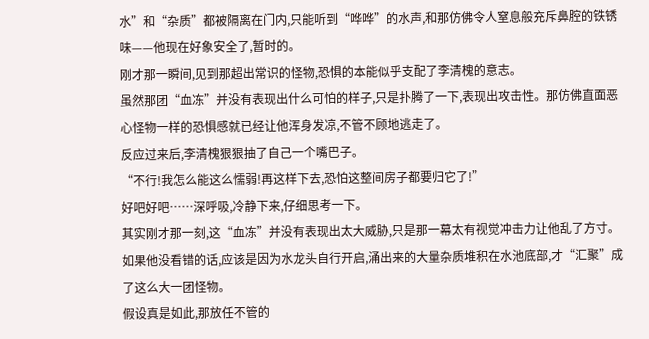水”和“杂质”都被隔离在门内,只能听到“哗哗”的水声,和那仿佛令人窒息般充斥鼻腔的铁锈味——他现在好象安全了,暂时的。
刚才那一瞬间,见到那超出常识的怪物,恐惧的本能似乎支配了李清槐的意志。
虽然那团“血冻”并没有表现出什么可怕的样子,只是扑腾了一下,表现出攻击性。那仿佛直面恶心怪物一样的恐惧感就已经让他浑身发凉,不管不顾地逃走了。
反应过来后,李清槐狠狠抽了自己一个嘴巴子。
“不行!我怎么能这么懦弱!再这样下去,恐怕这整间房子都要归它了!”
好吧好吧……深呼吸,冷静下来,仔细思考一下。
其实刚才那一刻,这“血冻”并没有表现出太大威胁,只是那一幕太有视觉冲击力让他乱了方寸。
如果他没看错的话,应该是因为水龙头自行开启,涌出来的大量杂质堆积在水池底部,才“汇聚”成了这么大一团怪物。
假设真是如此,那放任不管的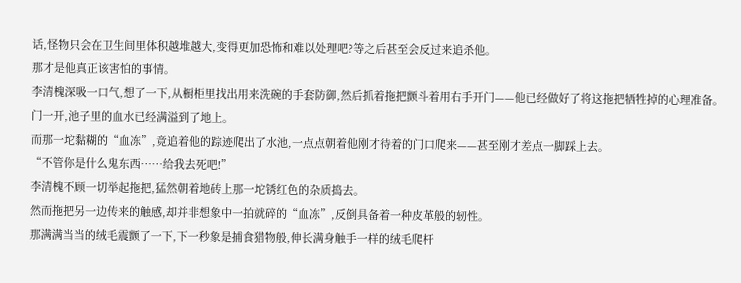话,怪物只会在卫生间里体积越堆越大,变得更加恐怖和难以处理吧?等之后甚至会反过来追杀他。
那才是他真正该害怕的事情。
李清槐深吸一口气,想了一下,从橱柜里找出用来洗碗的手套防御,然后抓着拖把颤斗着用右手开门——他已经做好了将这拖把牺牲掉的心理准备。
门一开,池子里的血水已经满溢到了地上。
而那一坨黏糊的“血冻”,竟追着他的踪迹爬出了水池,一点点朝着他刚才待着的门口爬来——甚至刚才差点一脚踩上去。
“不管你是什么鬼东西……给我去死吧!”
李清槐不顾一切举起拖把,猛然朝着地砖上那一坨锈红色的杂质捣去。
然而拖把另一边传来的触感,却并非想象中一拍就碎的“血冻”,反倒具备着一种皮革般的轫性。
那满满当当的绒毛震颤了一下,下一秒象是捕食猎物般,伸长满身触手一样的绒毛爬杆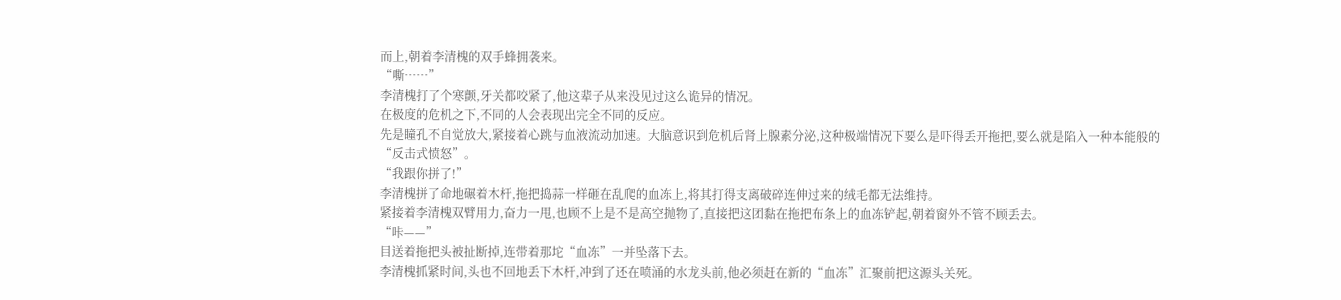而上,朝着李清槐的双手蜂拥袭来。
“嘶……”
李清槐打了个寒颤,牙关都咬紧了,他这辈子从来没见过这么诡异的情况。
在极度的危机之下,不同的人会表现出完全不同的反应。
先是瞳孔不自觉放大,紧接着心跳与血液流动加速。大脑意识到危机后肾上腺素分泌,这种极端情况下要么是吓得丢开拖把,要么就是陷入一种本能般的“反击式愤怒”。
“我跟你拼了!”
李清槐拼了命地碾着木杆,拖把捣蒜一样砸在乱爬的血冻上,将其打得支离破碎连伸过来的绒毛都无法维持。
紧接着李清槐双臂用力,奋力一甩,也顾不上是不是高空抛物了,直接把这团黏在拖把布条上的血冻铲起,朝着窗外不管不顾丢去。
“咔——”
目送着拖把头被扯断掉,连带着那坨“血冻”一并坠落下去。
李清槐抓紧时间,头也不回地丢下木杆,冲到了还在喷涌的水龙头前,他必须赶在新的“血冻”汇聚前把这源头关死。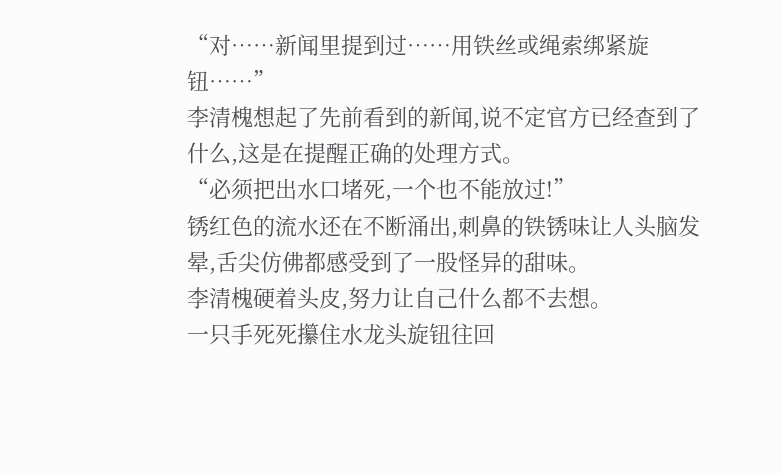“对……新闻里提到过……用铁丝或绳索绑紧旋钮……”
李清槐想起了先前看到的新闻,说不定官方已经查到了什么,这是在提醒正确的处理方式。
“必须把出水口堵死,一个也不能放过!”
锈红色的流水还在不断涌出,刺鼻的铁锈味让人头脑发晕,舌尖仿佛都感受到了一股怪异的甜味。
李清槐硬着头皮,努力让自己什么都不去想。
一只手死死攥住水龙头旋钮往回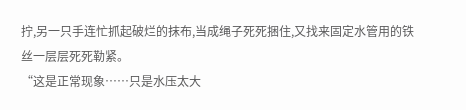拧,另一只手连忙抓起破烂的抹布,当成绳子死死捆住,又找来固定水管用的铁丝一层层死死勒紧。
“这是正常现象……只是水压太大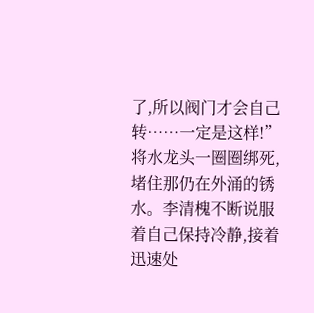了,所以阀门才会自己转……一定是这样!”
将水龙头一圈圈绑死,堵住那仍在外涌的锈水。李清槐不断说服着自己保持冷静,接着迅速处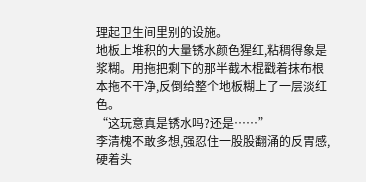理起卫生间里别的设施。
地板上堆积的大量锈水颜色猩红,粘稠得象是浆糊。用拖把剩下的那半截木棍戳着抹布根本拖不干净,反倒给整个地板糊上了一层淡红色。
“这玩意真是锈水吗?还是……”
李清槐不敢多想,强忍住一股股翻涌的反胃感,硬着头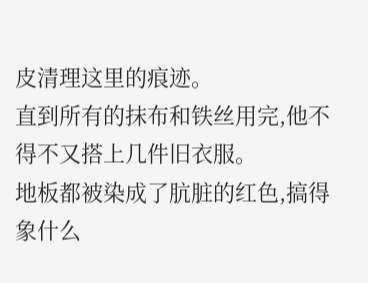皮清理这里的痕迹。
直到所有的抹布和铁丝用完,他不得不又搭上几件旧衣服。
地板都被染成了肮脏的红色,搞得象什么